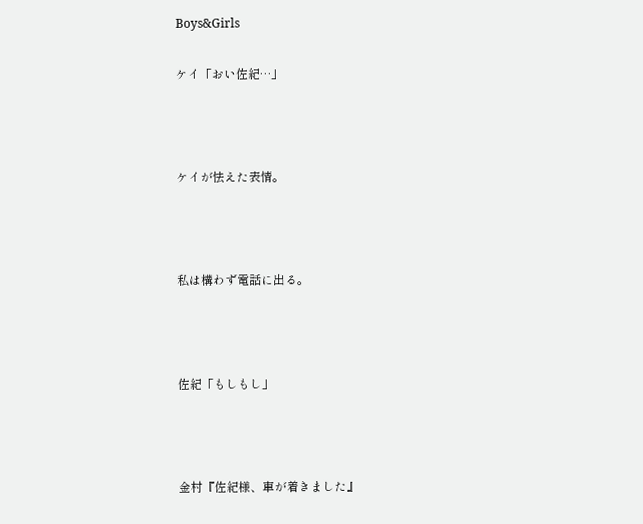Boys&Girls


ケイ「おい佐紀…」





ケイが怯えた表情。





私は構わず電話に出る。





佐紀「もしもし」





金村『佐紀様、車が着きました』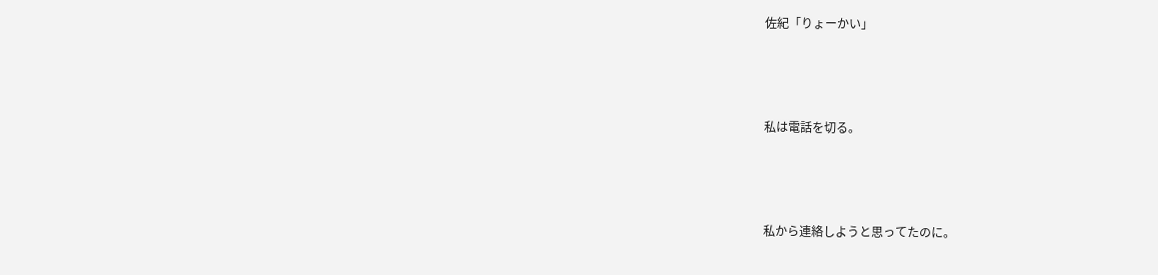佐紀「りょーかい」





私は電話を切る。





私から連絡しようと思ってたのに。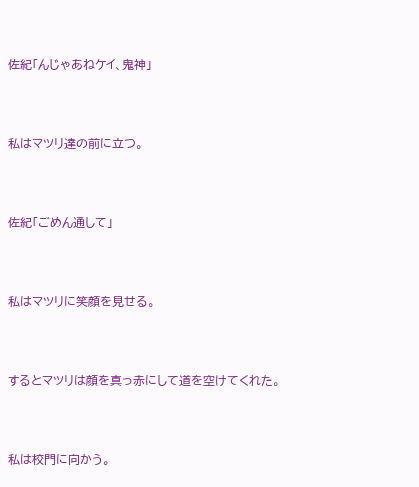佐紀「んじゃあねケイ、鬼神」





私はマツリ達の前に立つ。





佐紀「ごめん通して」





私はマツリに笑顔を見せる。





するとマツリは顔を真っ赤にして道を空けてくれた。





私は校門に向かう。